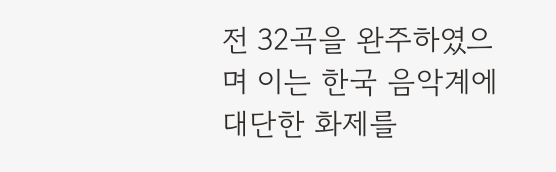전 32곡을 완주하였으며 이는 한국 음악계에 대단한 화제를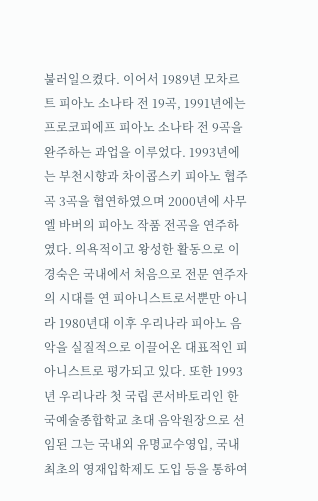불러일으켰다. 이어서 1989년 모차르트 피아노 소나타 전 19곡, 1991년에는 프로코피에프 피아노 소나타 전 9곡을 완주하는 과업을 이루었다. 1993년에는 부천시향과 차이콥스키 피아노 협주곡 3곡을 협연하였으며 2000년에 사무엘 바버의 피아노 작품 전곡을 연주하였다. 의욕적이고 왕성한 활동으로 이경숙은 국내에서 처음으로 전문 연주자의 시대를 연 피아니스트로서뿐만 아니라 1980년대 이후 우리나라 피아노 음악을 실질적으로 이끌어온 대표적인 피아니스트로 평가되고 있다. 또한 1993년 우리나라 첫 국립 콘서바토리인 한국예술종합학교 초대 음악원장으로 선임된 그는 국내외 유명교수영입, 국내 최초의 영재입학제도 도입 등을 통하여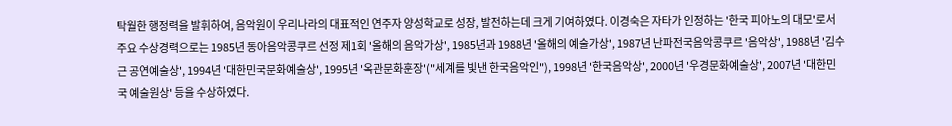탁월한 행정력을 발휘하여, 음악원이 우리나라의 대표적인 연주자 양성학교로 성장, 발전하는데 크게 기여하였다. 이경숙은 자타가 인정하는 '한국 피아노의 대모'로서 주요 수상경력으로는 1985년 동아음악콩쿠르 선정 제1회 '올해의 음악가상', 1985년과 1988년 '올해의 예술가상', 1987년 난파전국음악콩쿠르 '음악상', 1988년 '김수근 공연예술상', 1994년 '대한민국문화예술상', 1995년 '옥관문화훈장'("세계를 빛낸 한국음악인"), 1998년 '한국음악상', 2000년 '우경문화예술상', 2007년 '대한민국 예술원상' 등을 수상하였다.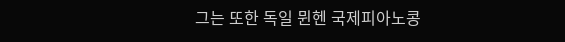그는 또한 독일 뮌헨 국제피아노콩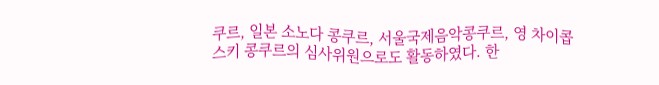쿠르, 일본 소노다 콩쿠르, 서울국제음악콩쿠르, 영 차이콥스키 콩쿠르의 심사위원으로도 활동하였다. 한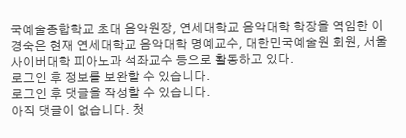국예술종합학교 초대 음악원장, 연세대학교 음악대학 학장을 역임한 이경숙은 현재 연세대학교 음악대학 명예교수, 대한민국예술원 회원, 서울사이버대학 피아노과 석좌교수 등으로 활동하고 있다.
로그인 후 정보를 보완할 수 있습니다.
로그인 후 댓글을 작성할 수 있습니다.
아직 댓글이 없습니다. 첫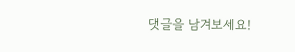댓글을 남겨보세요!